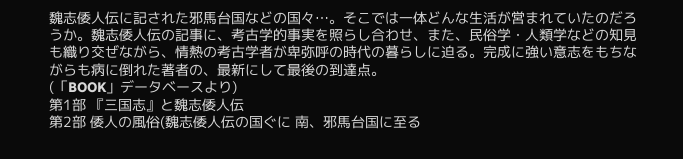魏志倭人伝に記された邪馬台国などの国々…。そこでは一体どんな生活が営まれていたのだろうか。魏志倭人伝の記事に、考古学的事実を照らし合わせ、また、民俗学・人類学などの知見も織り交ぜながら、情熱の考古学者が卑弥呼の時代の暮らしに迫る。完成に強い意志をもちながらも病に倒れた著者の、最新にして最後の到達点。
(「BOOK」データベースより)
第1部 『三国志』と魏志倭人伝
第2部 倭人の風俗(魏志倭人伝の国ぐに 南、邪馬台国に至る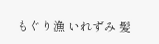もぐり漁 いれずみ 髪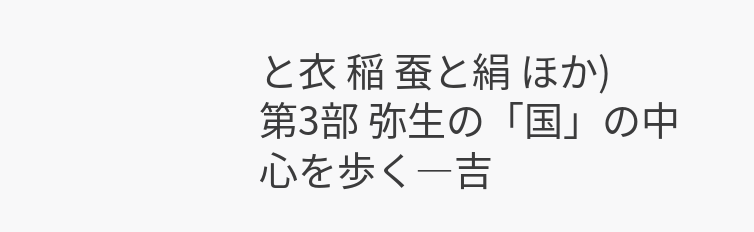と衣 稲 蚕と絹 ほか)
第3部 弥生の「国」の中心を歩く―吉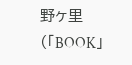野ヶ里
(「BOOK」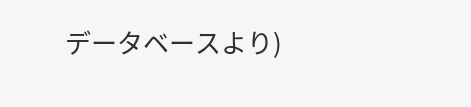データベースより)